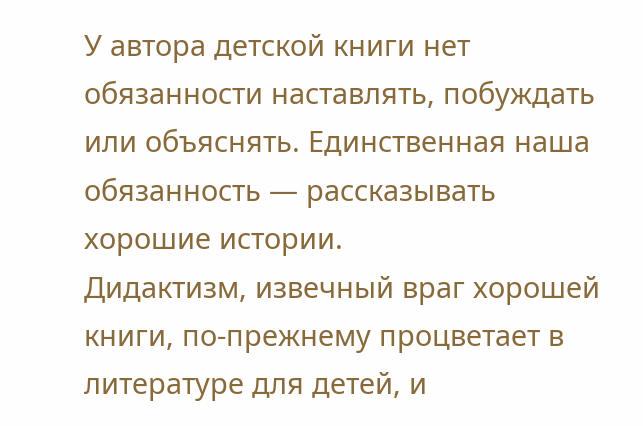У автора детской книги нет обязанности наставлять, побуждать или объяснять. Единственная наша обязанность — рассказывать хорошие истории.
Дидактизм, извечный враг хорошей книги, по-прежнему процветает в литературе для детей, и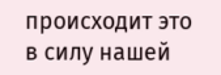происходит это в силу нашей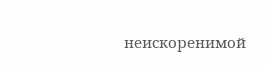неискоренимой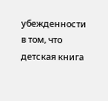убежденности в том, что детская книга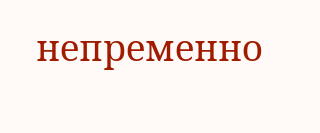непременно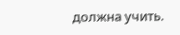должна учить.